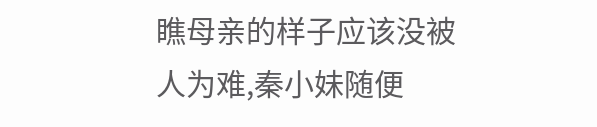瞧母亲的样子应该没被人为难,秦小妹随便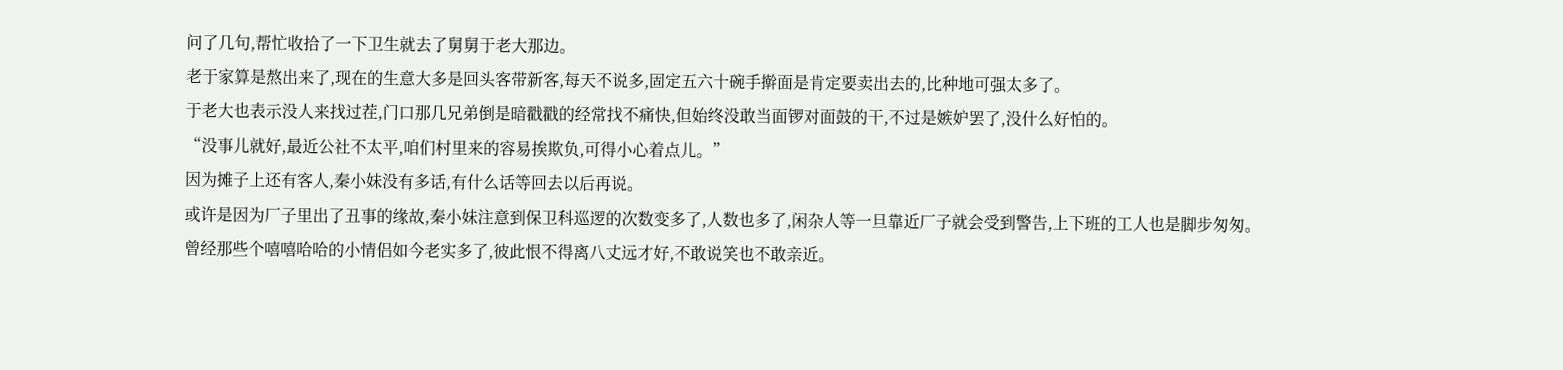问了几句,帮忙收拾了一下卫生就去了舅舅于老大那边。
老于家算是熬出来了,现在的生意大多是回头客带新客,每天不说多,固定五六十碗手擀面是肯定要卖出去的,比种地可强太多了。
于老大也表示没人来找过茬,门口那几兄弟倒是暗戳戳的经常找不痛快,但始终没敢当面锣对面鼓的干,不过是嫉妒罢了,没什么好怕的。
“没事儿就好,最近公社不太平,咱们村里来的容易挨欺负,可得小心着点儿。”
因为摊子上还有客人,秦小妹没有多话,有什么话等回去以后再说。
或许是因为厂子里出了丑事的缘故,秦小妹注意到保卫科巡逻的次数变多了,人数也多了,闲杂人等一旦靠近厂子就会受到警告,上下班的工人也是脚步匆匆。
曾经那些个嘻嘻哈哈的小情侣如今老实多了,彼此恨不得离八丈远才好,不敢说笑也不敢亲近。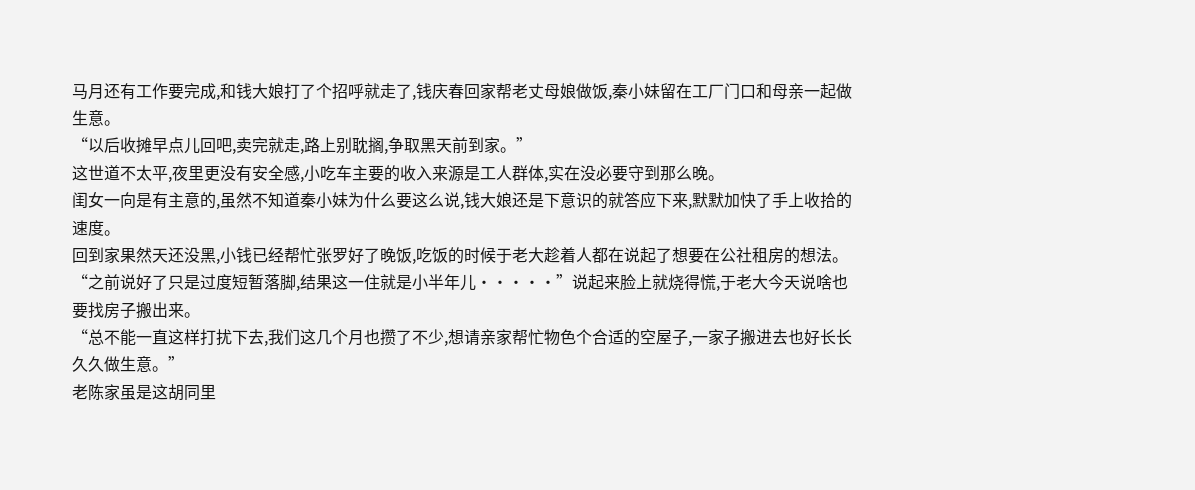马月还有工作要完成,和钱大娘打了个招呼就走了,钱庆春回家帮老丈母娘做饭,秦小妹留在工厂门口和母亲一起做生意。
“以后收摊早点儿回吧,卖完就走,路上别耽搁,争取黑天前到家。”
这世道不太平,夜里更没有安全感,小吃车主要的收入来源是工人群体,实在没必要守到那么晚。
闺女一向是有主意的,虽然不知道秦小妹为什么要这么说,钱大娘还是下意识的就答应下来,默默加快了手上收拾的速度。
回到家果然天还没黑,小钱已经帮忙张罗好了晚饭,吃饭的时候于老大趁着人都在说起了想要在公社租房的想法。
“之前说好了只是过度短暂落脚,结果这一住就是小半年儿·····”说起来脸上就烧得慌,于老大今天说啥也要找房子搬出来。
“总不能一直这样打扰下去,我们这几个月也攒了不少,想请亲家帮忙物色个合适的空屋子,一家子搬进去也好长长久久做生意。”
老陈家虽是这胡同里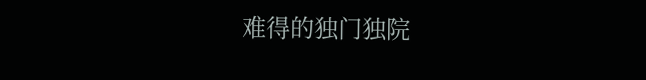难得的独门独院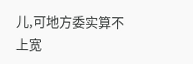儿,可地方委实算不上宽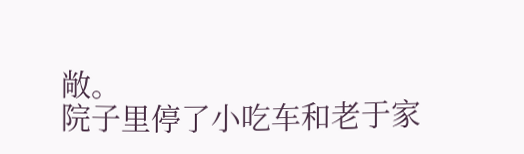敞。
院子里停了小吃车和老于家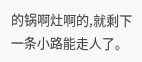的锅啊灶啊的,就剩下一条小路能走人了。